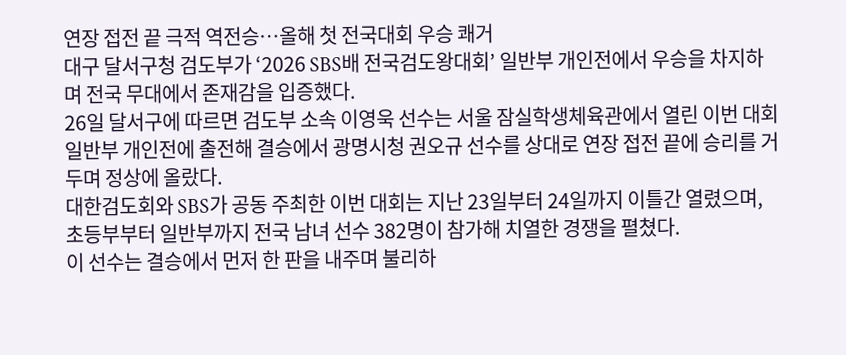연장 접전 끝 극적 역전승⋯올해 첫 전국대회 우승 쾌거
대구 달서구청 검도부가 ‘2026 SBS배 전국검도왕대회’ 일반부 개인전에서 우승을 차지하며 전국 무대에서 존재감을 입증했다.
26일 달서구에 따르면 검도부 소속 이영욱 선수는 서울 잠실학생체육관에서 열린 이번 대회 일반부 개인전에 출전해 결승에서 광명시청 권오규 선수를 상대로 연장 접전 끝에 승리를 거두며 정상에 올랐다.
대한검도회와 SBS가 공동 주최한 이번 대회는 지난 23일부터 24일까지 이틀간 열렸으며, 초등부부터 일반부까지 전국 남녀 선수 382명이 참가해 치열한 경쟁을 펼쳤다.
이 선수는 결승에서 먼저 한 판을 내주며 불리하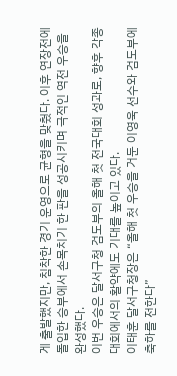게 출발했지만, 침착한 경기 운영으로 균형을 맞췄다. 이후 연장전에 돌입한 승부에서 손목치기 한 판을 성공시키며 극적인 역전 우승을 완성했다.
이번 우승은 달서구청 검도부의 올해 첫 전국대회 성과로, 향후 각종 대회에서의 활약에도 기대를 높이고 있다.
이태훈 달서구청장은 “올해 첫 우승을 거둔 이영욱 선수와 검도부에 축하를 전한다”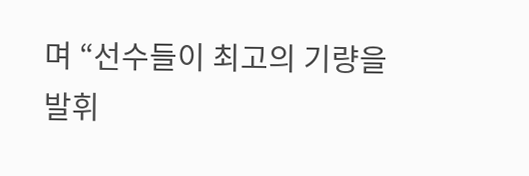며 “선수들이 최고의 기량을 발휘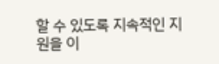할 수 있도록 지속적인 지원을 이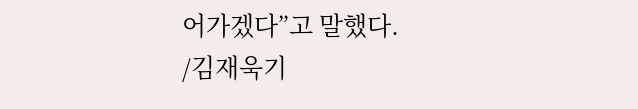어가겠다”고 말했다.
/김재욱기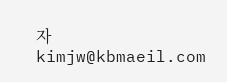자 kimjw@kbmaeil.com